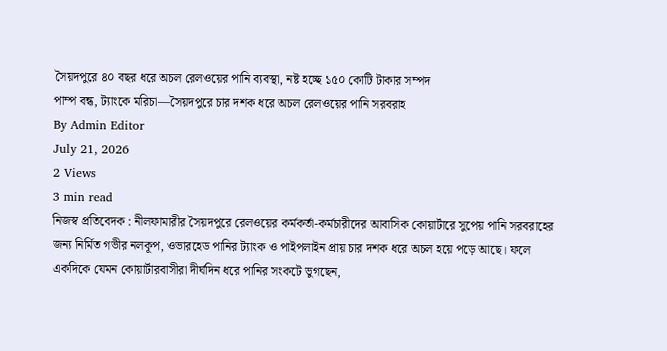সৈয়দপুরে ৪০ বছর ধরে অচল রেলওয়ের পানি ব্যবস্থা, নষ্ট হচ্ছে ১৫০ কোটি টাকার সম্পদ
পাম্প বন্ধ, ট্যাংকে মরিচা—সৈয়দপুরে চার দশক ধরে অচল রেলওয়ের পানি সরবরাহ
By Admin Editor
July 21, 2026
2 Views
3 min read
নিজস্ব প্রতিবেদক : নীলফামারীর সৈয়দপুরে রেলওয়ের কর্মকর্তা-কর্মচারীদের আবাসিক কোয়ার্টারে সুপেয় পানি সরবরাহের জন্য নির্মিত গভীর নলকূপ, ওভারহেড পানির ট্যাংক ও পাইপলাইন প্রায় চার দশক ধরে অচল হয়ে পড়ে আছে। ফলে একদিকে যেমন কোয়ার্টারবাসীরা দীর্ঘদিন ধরে পানির সংকটে ভুগছেন,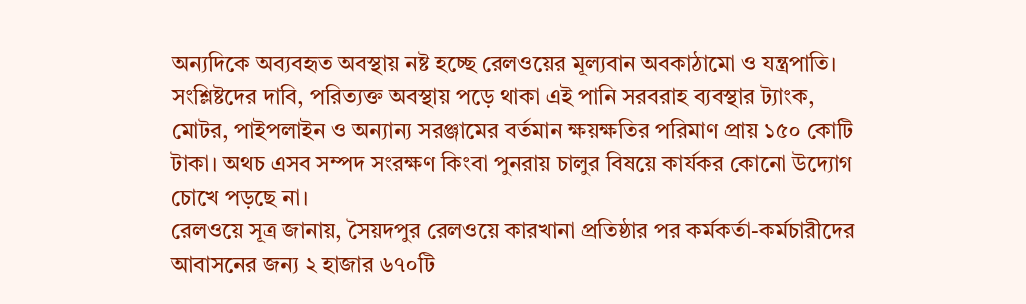অন্যদিকে অব্যবহৃত অবস্থায় নষ্ট হচ্ছে রেলওয়ের মূল্যবান অবকাঠামো ও যন্ত্রপাতি।
সংশ্লিষ্টদের দাবি, পরিত্যক্ত অবস্থায় পড়ে থাকা এই পানি সরবরাহ ব্যবস্থার ট্যাংক, মোটর, পাইপলাইন ও অন্যান্য সরঞ্জামের বর্তমান ক্ষয়ক্ষতির পরিমাণ প্রায় ১৫০ কোটি টাকা। অথচ এসব সম্পদ সংরক্ষণ কিংবা পুনরায় চালুর বিষয়ে কার্যকর কোনো উদ্যোগ চোখে পড়ছে না।
রেলওয়ে সূত্র জানায়, সৈয়দপুর রেলওয়ে কারখানা প্রতিষ্ঠার পর কর্মকর্তা-কর্মচারীদের আবাসনের জন্য ২ হাজার ৬৭০টি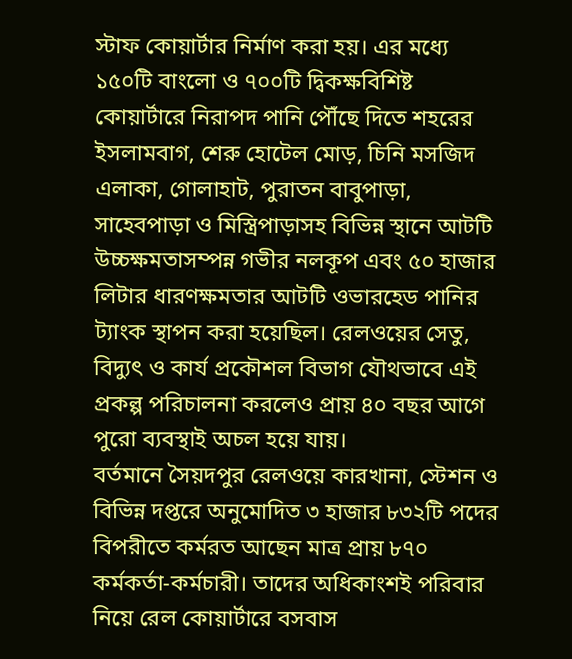স্টাফ কোয়ার্টার নির্মাণ করা হয়। এর মধ্যে ১৫০টি বাংলো ও ৭০০টি দ্বিকক্ষবিশিষ্ট কোয়ার্টারে নিরাপদ পানি পৌঁছে দিতে শহরের ইসলামবাগ, শেরু হোটেল মোড়, চিনি মসজিদ এলাকা, গোলাহাট, পুরাতন বাবুপাড়া, সাহেবপাড়া ও মিস্ত্রিপাড়াসহ বিভিন্ন স্থানে আটটি উচ্চক্ষমতাসম্পন্ন গভীর নলকূপ এবং ৫০ হাজার লিটার ধারণক্ষমতার আটটি ওভারহেড পানির ট্যাংক স্থাপন করা হয়েছিল। রেলওয়ের সেতু, বিদ্যুৎ ও কার্য প্রকৌশল বিভাগ যৌথভাবে এই প্রকল্প পরিচালনা করলেও প্রায় ৪০ বছর আগে পুরো ব্যবস্থাই অচল হয়ে যায়।
বর্তমানে সৈয়দপুর রেলওয়ে কারখানা, স্টেশন ও বিভিন্ন দপ্তরে অনুমোদিত ৩ হাজার ৮৩২টি পদের বিপরীতে কর্মরত আছেন মাত্র প্রায় ৮৭০ কর্মকর্তা-কর্মচারী। তাদের অধিকাংশই পরিবার নিয়ে রেল কোয়ার্টারে বসবাস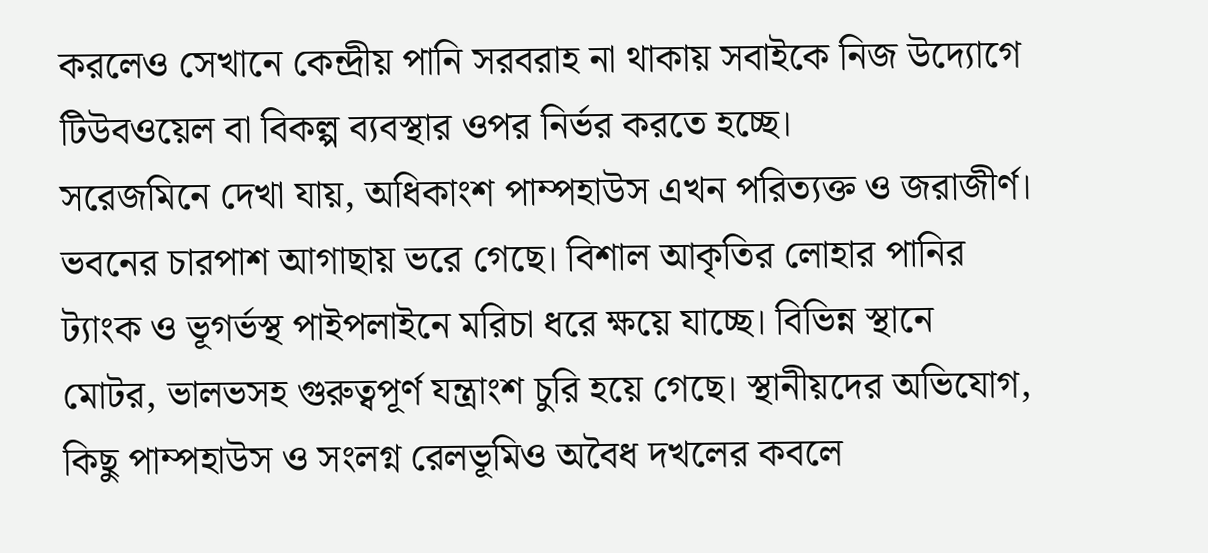করলেও সেখানে কেন্দ্রীয় পানি সরবরাহ না থাকায় সবাইকে নিজ উদ্যোগে টিউবওয়েল বা বিকল্প ব্যবস্থার ওপর নির্ভর করতে হচ্ছে।
সরেজমিনে দেখা যায়, অধিকাংশ পাম্পহাউস এখন পরিত্যক্ত ও জরাজীর্ণ। ভবনের চারপাশ আগাছায় ভরে গেছে। বিশাল আকৃতির লোহার পানির ট্যাংক ও ভূগর্ভস্থ পাইপলাইনে মরিচা ধরে ক্ষয়ে যাচ্ছে। বিভিন্ন স্থানে মোটর, ভালভসহ গুরুত্বপূর্ণ যন্ত্রাংশ চুরি হয়ে গেছে। স্থানীয়দের অভিযোগ, কিছু পাম্পহাউস ও সংলগ্ন রেলভূমিও অবৈধ দখলের কবলে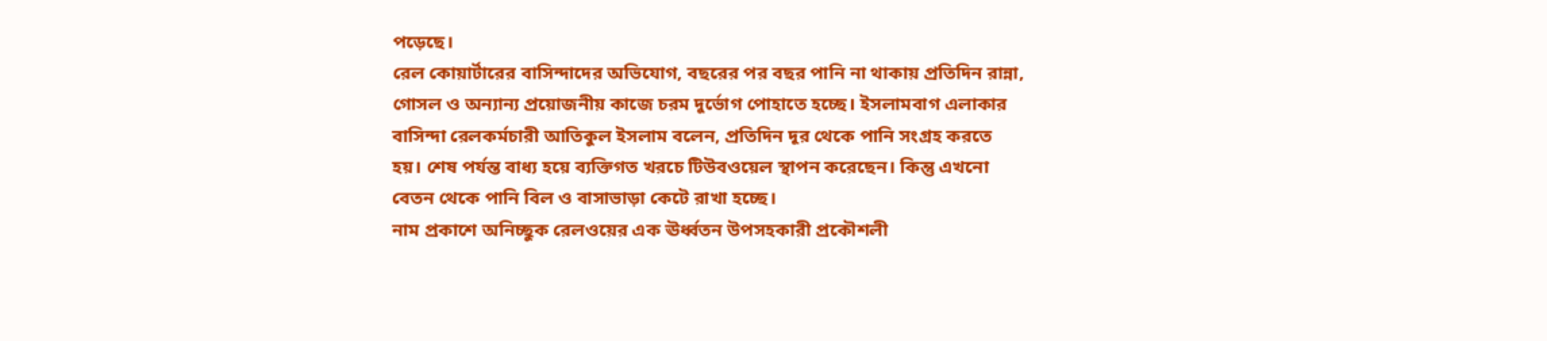পড়েছে।
রেল কোয়ার্টারের বাসিন্দাদের অভিযোগ, বছরের পর বছর পানি না থাকায় প্রতিদিন রান্না, গোসল ও অন্যান্য প্রয়োজনীয় কাজে চরম দুর্ভোগ পোহাতে হচ্ছে। ইসলামবাগ এলাকার বাসিন্দা রেলকর্মচারী আতিকুল ইসলাম বলেন, প্রতিদিন দূর থেকে পানি সংগ্রহ করতে হয়। শেষ পর্যন্ত বাধ্য হয়ে ব্যক্তিগত খরচে টিউবওয়েল স্থাপন করেছেন। কিন্তু এখনো বেতন থেকে পানি বিল ও বাসাভাড়া কেটে রাখা হচ্ছে।
নাম প্রকাশে অনিচ্ছুক রেলওয়ের এক ঊর্ধ্বতন উপসহকারী প্রকৌশলী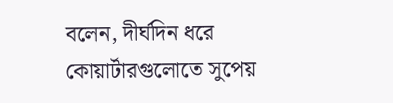বলেন, দীর্ঘদিন ধরে কোয়ার্টারগুলোতে সুপেয়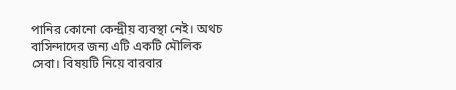পানির কোনো কেন্দ্রীয় ব্যবস্থা নেই। অথচ বাসিন্দাদের জন্য এটি একটি মৌলিক সেবা। বিষয়টি নিয়ে বারবার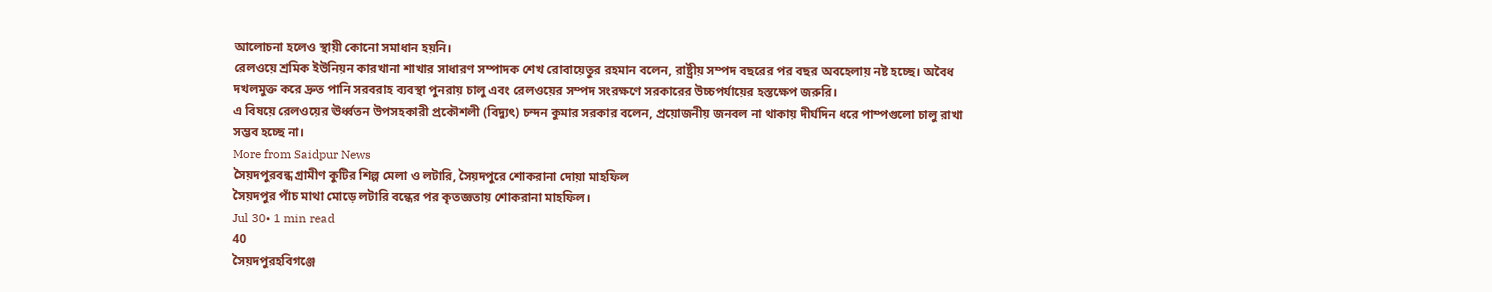আলোচনা হলেও স্থায়ী কোনো সমাধান হয়নি।
রেলওয়ে শ্রমিক ইউনিয়ন কারখানা শাখার সাধারণ সম্পাদক শেখ রোবায়েতুর রহমান বলেন, রাষ্ট্রীয় সম্পদ বছরের পর বছর অবহেলায় নষ্ট হচ্ছে। অবৈধ দখলমুক্ত করে দ্রুত পানি সরবরাহ ব্যবস্থা পুনরায় চালু এবং রেলওয়ের সম্পদ সংরক্ষণে সরকারের উচ্চপর্যায়ের হস্তক্ষেপ জরুরি।
এ বিষয়ে রেলওয়ের ঊর্ধ্বতন উপসহকারী প্রকৌশলী (বিদ্যুৎ) চন্দন কুমার সরকার বলেন, প্রয়োজনীয় জনবল না থাকায় দীর্ঘদিন ধরে পাম্পগুলো চালু রাখা সম্ভব হচ্ছে না।
More from Saidpur News
সৈয়দপুরবন্ধ গ্রামীণ কুটির শিল্প মেলা ও লটারি, সৈয়দপুরে শোকরানা দোয়া মাহফিল
সৈয়দপুর পাঁচ মাথা মোড়ে লটারি বন্ধের পর কৃতজ্ঞতায় শোকরানা মাহফিল।
Jul 30• 1 min read
40
সৈয়দপুরহবিগঞ্জে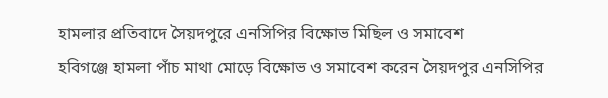হামলার প্রতিবাদে সৈয়দপুরে এনসিপির বিক্ষোভ মিছিল ও সমাবেশ
হবিগঞ্জে হামলা পাঁচ মাথা মোড়ে বিক্ষোভ ও সমাবেশ করেন সৈয়দপুর এনসিপির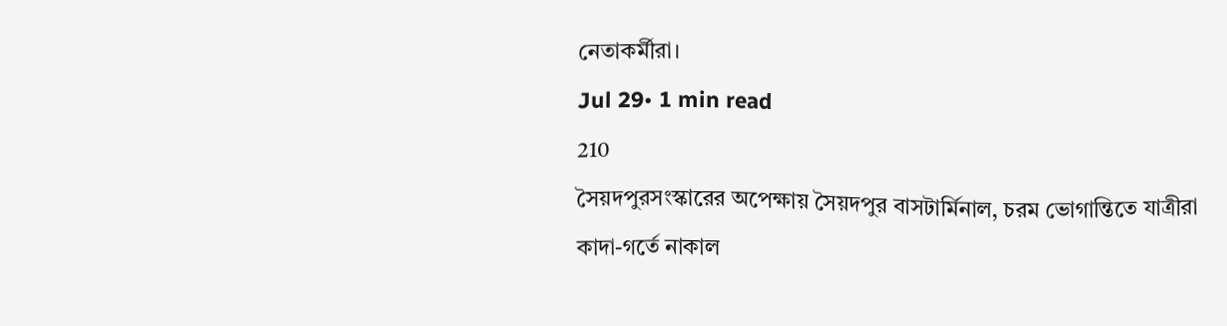নেতাকর্মীরা।
Jul 29• 1 min read
210
সৈয়দপুরসংস্কারের অপেক্ষায় সৈয়দপুর বাসটার্মিনাল, চরম ভোগান্তিতে যাত্রীরা
কাদা-গর্তে নাকাল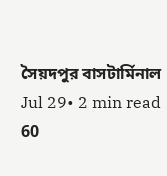সৈয়দপুর বাসটার্মিনাল
Jul 29• 2 min read
60